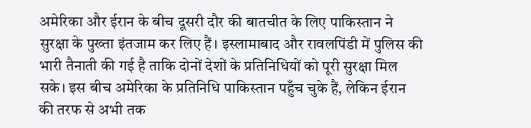अमेरिका और ईरान के बीच दूसरी दौर की बातचीत के लिए पाकिस्तान ने सुरक्षा के पुख्ता इंतजाम कर लिए हैं। इस्लामाबाद और रावलपिंडी में पुलिस की भारी तैनाती की गई है ताकि दोनों देशों के प्रतिनिधियों को पूरी सुरक्षा मिल सके। इस बीच अमेरिका के प्रतिनिधि पाकिस्तान पहुँच चुके हैं, लेकिन ईरान की तरफ से अभी तक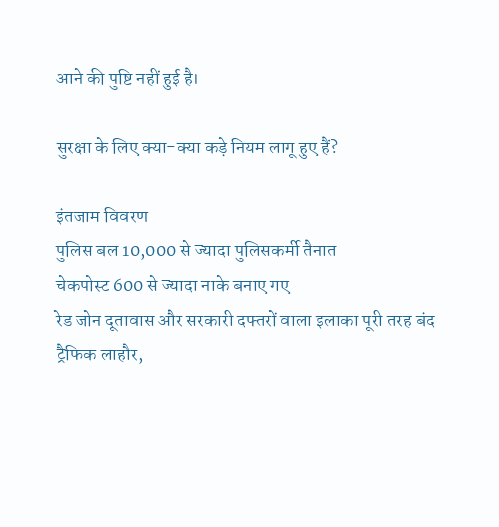आने की पुष्टि नहीं हुई है।

सुरक्षा के लिए क्या-क्या कड़े नियम लागू हुए हैं?

इंतजाम विवरण
पुलिस बल 10,000 से ज्यादा पुलिसकर्मी तैनात
चेकपोस्ट 600 से ज्यादा नाके बनाए गए
रेड जोन दूतावास और सरकारी दफ्तरों वाला इलाका पूरी तरह बंद
ट्रैफिक लाहौर,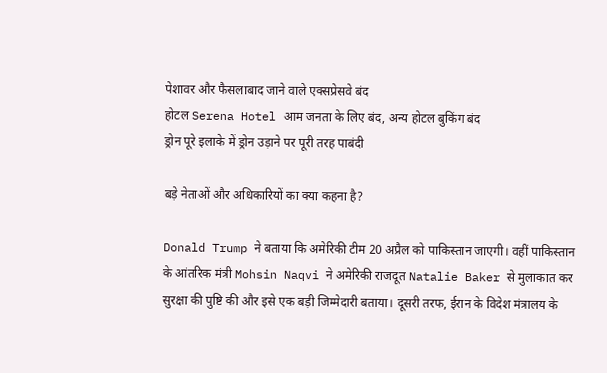पेशावर और फैसलाबाद जाने वाले एक्सप्रेसवे बंद
होटल Serena Hotel आम जनता के लिए बंद, अन्य होटल बुकिंग बंद
ड्रोन पूरे इलाके में ड्रोन उड़ाने पर पूरी तरह पाबंदी

बड़े नेताओं और अधिकारियों का क्या कहना है?

Donald Trump ने बताया कि अमेरिकी टीम 20 अप्रैल को पाकिस्तान जाएगी। वहीं पाकिस्तान के आंतरिक मंत्री Mohsin Naqvi ने अमेरिकी राजदूत Natalie Baker से मुलाकात कर सुरक्षा की पुष्टि की और इसे एक बड़ी जिम्मेदारी बताया। दूसरी तरफ, ईरान के विदेश मंत्रालय के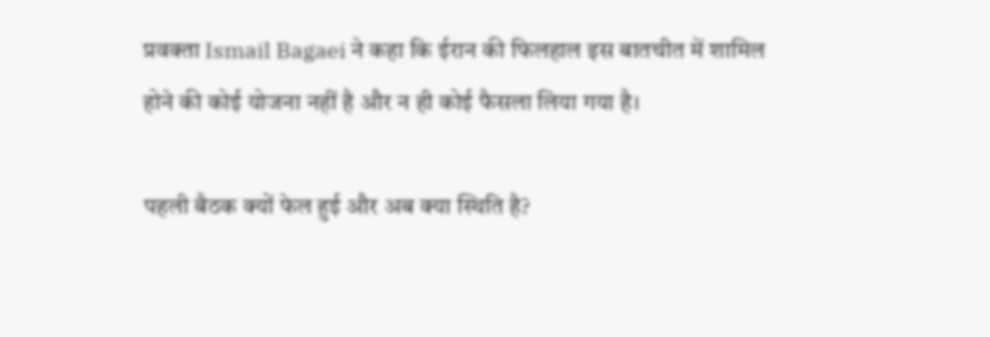प्रवक्ता Ismail Bagaei ने कहा कि ईरान की फिलहाल इस बातचीत में शामिल होने की कोई योजना नहीं है और न ही कोई फैसला लिया गया है।

पहली बैठक क्यों फेल हुई और अब क्या स्थिति है?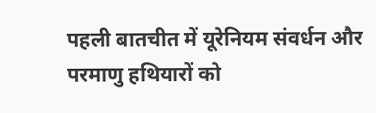पहली बातचीत में यूरेनियम संवर्धन और परमाणु हथियारों को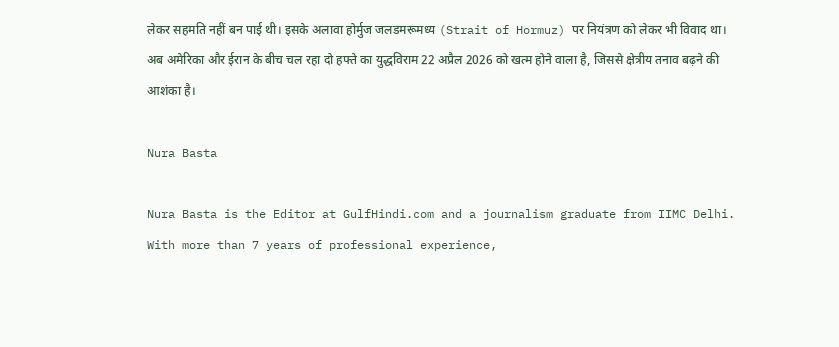लेकर सहमति नहीं बन पाई थी। इसके अलावा होर्मुज जलडमरूमध्य (Strait of Hormuz) पर नियंत्रण को लेकर भी विवाद था। अब अमेरिका और ईरान के बीच चल रहा दो हफ्ते का युद्धविराम 22 अप्रैल 2026 को खत्म होने वाला है, जिससे क्षेत्रीय तनाव बढ़ने की आशंका है।

Nura Basta

Nura Basta is the Editor at GulfHindi.com and a journalism graduate from IIMC Delhi. With more than 7 years of professional experience,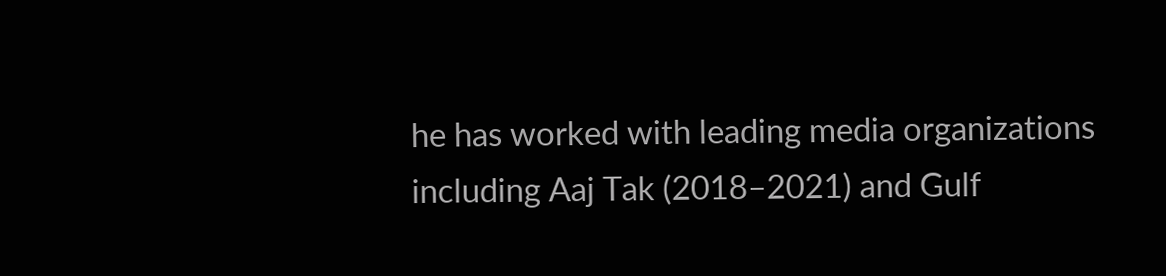he has worked with leading media organizations including Aaj Tak (2018–2021) and Gulf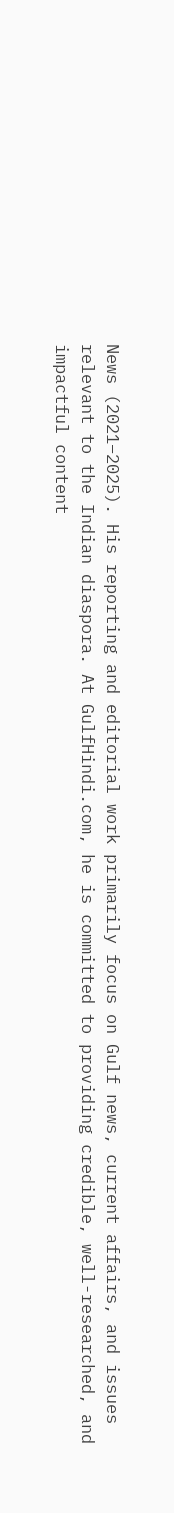News (2021–2025). His reporting and editorial work primarily focus on Gulf news, current affairs, and issues relevant to the Indian diaspora. At GulfHindi.com, he is committed to providing credible, well-researched, and impactful content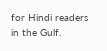for Hindi readers in the Gulf.